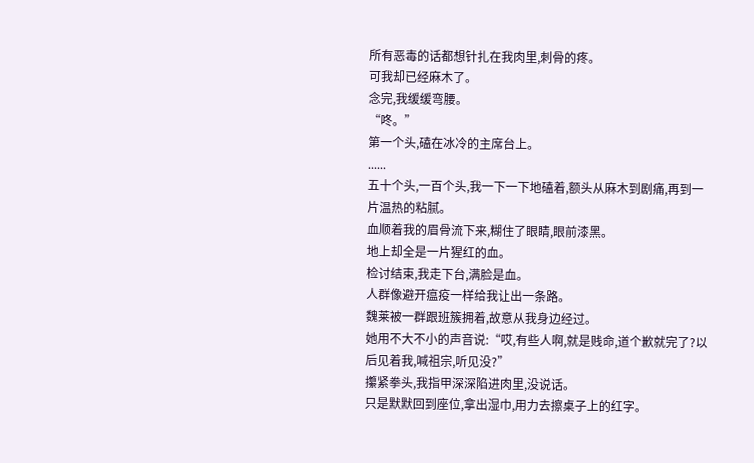所有恶毒的话都想针扎在我肉里,刺骨的疼。
可我却已经麻木了。
念完,我缓缓弯腰。
“咚。”
第一个头,磕在冰冷的主席台上。
......
五十个头,一百个头,我一下一下地磕着,额头从麻木到剧痛,再到一片温热的粘腻。
血顺着我的眉骨流下来,糊住了眼睛,眼前漆黑。
地上却全是一片猩红的血。
检讨结束,我走下台,满脸是血。
人群像避开瘟疫一样给我让出一条路。
魏莱被一群跟班簇拥着,故意从我身边经过。
她用不大不小的声音说:“哎,有些人啊,就是贱命,道个歉就完了?以后见着我,喊祖宗,听见没?”
攥紧拳头,我指甲深深陷进肉里,没说话。
只是默默回到座位,拿出湿巾,用力去擦桌子上的红字。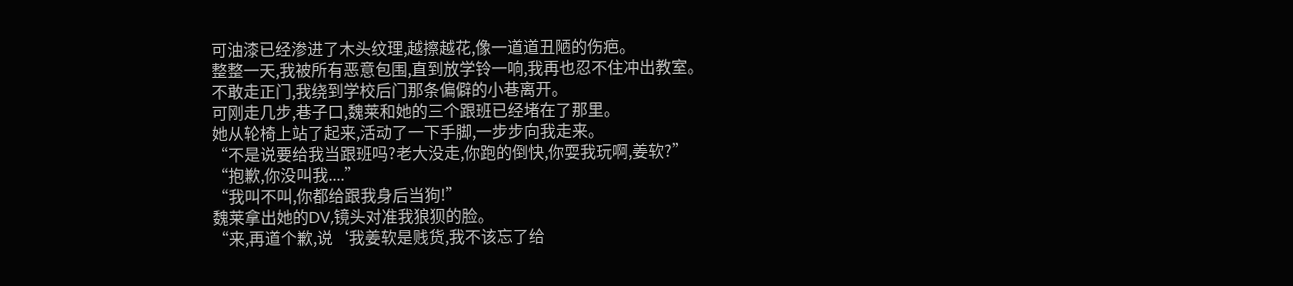可油漆已经渗进了木头纹理,越擦越花,像一道道丑陋的伤疤。
整整一天,我被所有恶意包围,直到放学铃一响,我再也忍不住冲出教室。
不敢走正门,我绕到学校后门那条偏僻的小巷离开。
可刚走几步,巷子口,魏莱和她的三个跟班已经堵在了那里。
她从轮椅上站了起来,活动了一下手脚,一步步向我走来。
“不是说要给我当跟班吗?老大没走,你跑的倒快,你耍我玩啊,姜软?”
“抱歉,你没叫我....”
“我叫不叫,你都给跟我身后当狗!”
魏莱拿出她的DV,镜头对准我狼狈的脸。
“来,再道个歉,说‘我姜软是贱货,我不该忘了给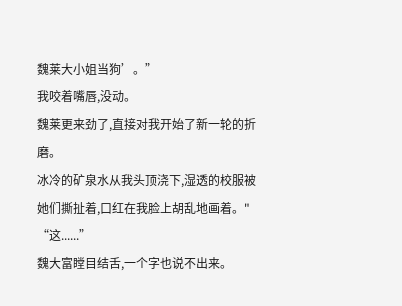魏莱大小姐当狗’。”
我咬着嘴唇,没动。
魏莱更来劲了,直接对我开始了新一轮的折磨。
冰冷的矿泉水从我头顶浇下,湿透的校服被她们撕扯着,口红在我脸上胡乱地画着。"
“这......”
魏大富瞠目结舌,一个字也说不出来。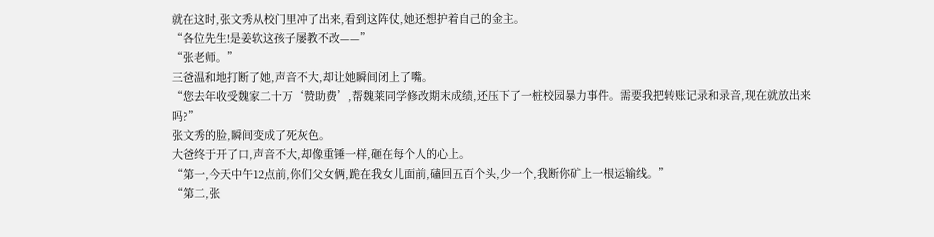就在这时,张文秀从校门里冲了出来,看到这阵仗,她还想护着自己的金主。
“各位先生!是姜软这孩子屡教不改——”
“张老师。”
三爸温和地打断了她,声音不大,却让她瞬间闭上了嘴。
“您去年收受魏家二十万‘赞助费’,帮魏莱同学修改期末成绩,还压下了一桩校园暴力事件。需要我把转账记录和录音,现在就放出来吗?”
张文秀的脸,瞬间变成了死灰色。
大爸终于开了口,声音不大,却像重锤一样,砸在每个人的心上。
“第一,今天中午12点前,你们父女俩,跪在我女儿面前,磕回五百个头,少一个,我断你矿上一根运输线。”
“第二,张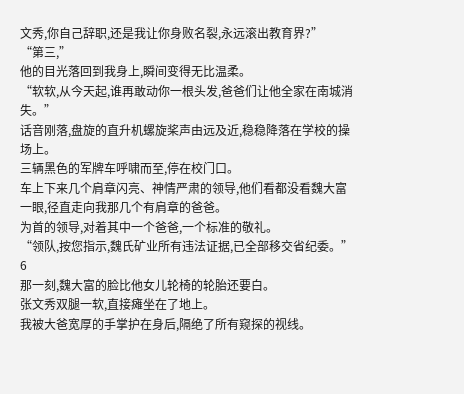文秀,你自己辞职,还是我让你身败名裂,永远滚出教育界?”
“第三,”
他的目光落回到我身上,瞬间变得无比温柔。
“软软,从今天起,谁再敢动你一根头发,爸爸们让他全家在南城消失。”
话音刚落,盘旋的直升机螺旋桨声由远及近,稳稳降落在学校的操场上。
三辆黑色的军牌车呼啸而至,停在校门口。
车上下来几个肩章闪亮、神情严肃的领导,他们看都没看魏大富一眼,径直走向我那几个有肩章的爸爸。
为首的领导,对着其中一个爸爸,一个标准的敬礼。
“领队,按您指示,魏氏矿业所有违法证据,已全部移交省纪委。”
6
那一刻,魏大富的脸比他女儿轮椅的轮胎还要白。
张文秀双腿一软,直接瘫坐在了地上。
我被大爸宽厚的手掌护在身后,隔绝了所有窥探的视线。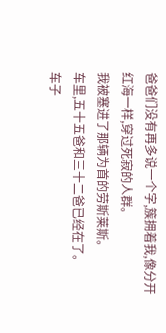爸爸们没有再多说一个字,簇拥着我,像分开红海一样,穿过死寂的人群。
我被塞进了那辆为首的劳斯莱斯。
车里,五十五爸和三十二爸已经在了。
车子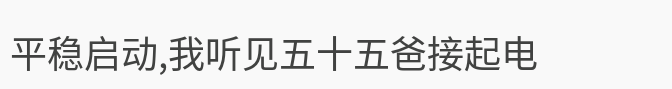平稳启动,我听见五十五爸接起电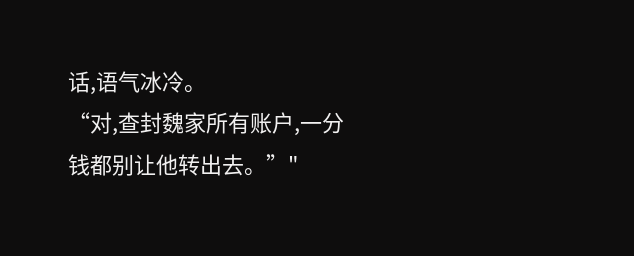话,语气冰冷。
“对,查封魏家所有账户,一分钱都别让他转出去。”"